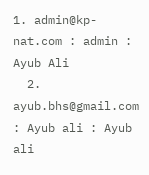1. admin@kp-nat.com : admin : Ayub Ali
  2. ayub.bhs@gmail.com : Ayub ali : Ayub ali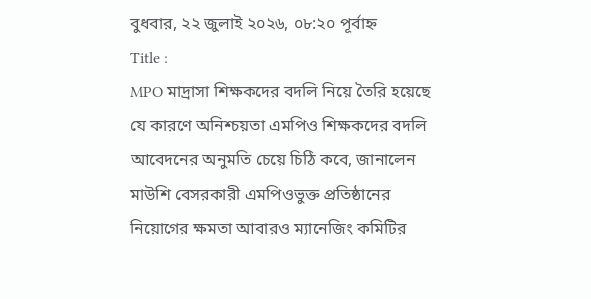বুধবার, ২২ জুলাই ২০২৬, ০৮:২০ পূর্বাহ্ন
Title :
MPO মাদ্রাসা শিক্ষকদের বদলি নিয়ে তৈরি হয়েছে যে কারণে অনিশ্চয়তা এমপিও শিক্ষকদের বদলি আবেদনের অনুমতি চেয়ে চিঠি কবে, জানালেন মাউশি বেসরকারী এমপিওভুক্ত প্রতিষ্ঠানের নিয়োগের ক্ষমতা আবারও ম্যানেজিং কমিটির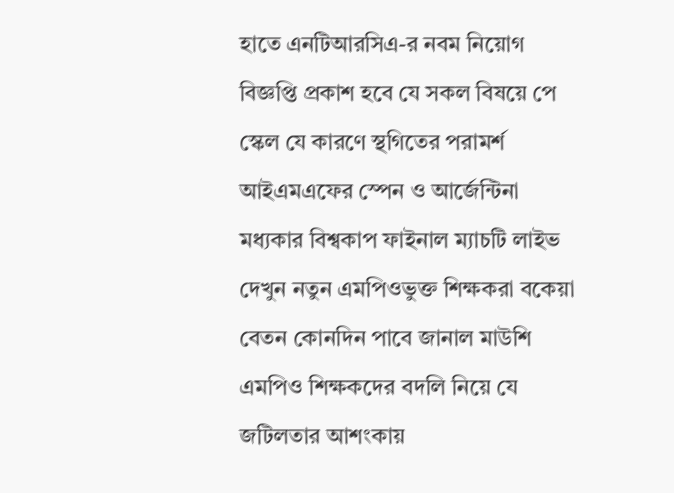হাতে এনটিআরসিএ-র নবম নিয়োগ বিজ্ঞপ্তি প্রকাশ হবে যে সকল বিষয়ে পে স্কেল যে কারণে স্থগিতের পরামর্শ আইএমএফের স্পেন ও আর্জেন্টিনা মধ্যকার বিশ্বকাপ ফাইনাল ম্যাচটি লাইভ দেখুন নতুন এমপিওভুক্ত শিক্ষকরা বকেয়া বেতন কোনদিন পাবে জানাল মাউশি এমপিও শিক্ষকদের বদলি নিয়ে যে জটিলতার আশংকায়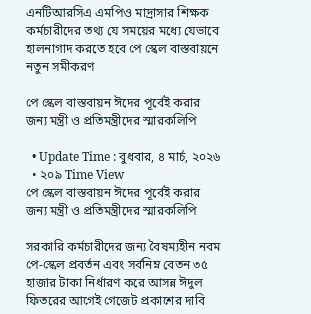এনটিআরসিএ এমপিও মাদ্রাসার শিক্ষক কর্মচারীদের তথ্য যে সময়ের মধ্যে যেভাবে হালনাগাদ করতে হবে পে স্কেল বাস্তবায়নে নতুন সমীকরণ

পে স্কেল বাস্তবায়ন ঈদের পূর্বেই করার জন্য মন্ত্রী ও প্রতিমন্ত্রীদের স্মারকলিপি

  • Update Time : বুধবার, ৪ মার্চ, ২০২৬
  • ২০৯ Time View
পে স্কেল বাস্তবায়ন ঈদের পূর্বেই করার জন্য মন্ত্রী ও প্রতিমন্ত্রীদের স্মারকলিপি

সরকারি কর্মচারীদের জন্য বৈষম্যহীন নবম পে-স্কেল প্রবর্তন এবং সর্বনিম্ন বেতন ৩৫ হাজার টাকা নির্ধারণ করে আসন্ন ঈদুল ফিতরের আগেই গেজেট প্রকাশের দাবি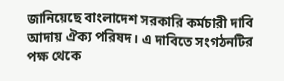জানিয়েছে বাংলাদেশ সরকারি কর্মচারী দাবি আদায় ঐক্য পরিষদ। এ দাবিতে সংগঠনটির পক্ষ থেকে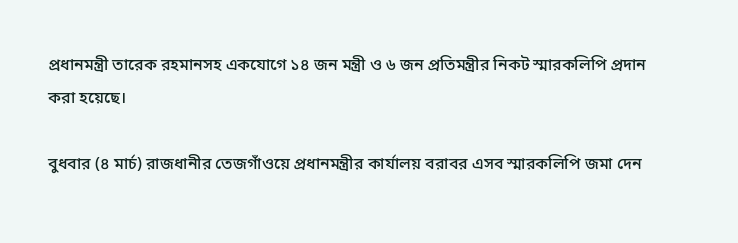প্রধানমন্ত্রী তারেক রহমানসহ একযোগে ১৪ জন মন্ত্রী ও ৬ জন প্রতিমন্ত্রীর নিকট স্মারকলিপি প্রদান করা হয়েছে।

বুধবার (৪ মার্চ) রাজধানীর তেজগাঁওয়ে প্রধানমন্ত্রীর কার্যালয় বরাবর এসব স্মারকলিপি জমা দেন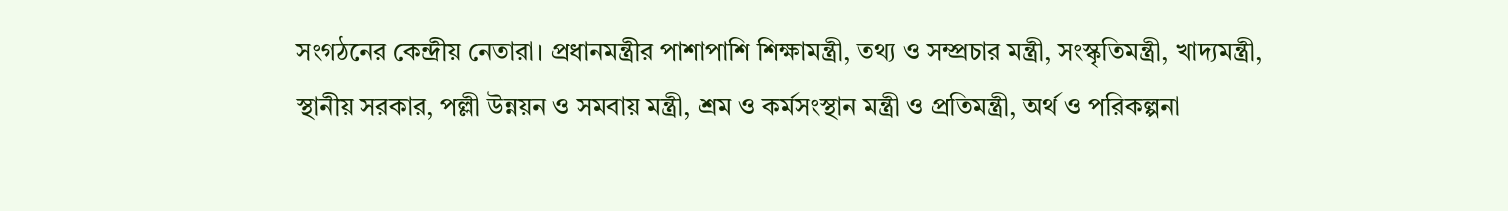সংগঠনের কেন্দ্রীয় নেতারা। প্রধানমন্ত্রীর পাশাপাশি শিক্ষামন্ত্রী, তথ্য ও সম্প্রচার মন্ত্রী, সংস্কৃতিমন্ত্রী, খাদ্যমন্ত্রী, স্থানীয় সরকার, পল্লী উন্নয়ন ও সমবায় মন্ত্রী, শ্রম ও কর্মসংস্থান মন্ত্রী ও প্রতিমন্ত্রী, অর্থ ও পরিকল্পনা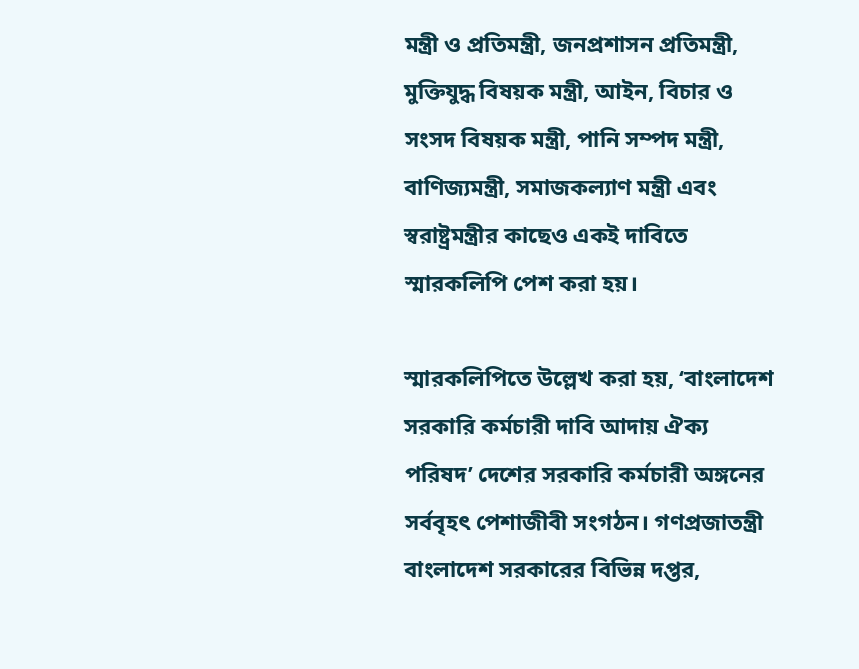মন্ত্রী ও প্রতিমন্ত্রী, জনপ্রশাসন প্রতিমন্ত্রী, মুক্তিযুদ্ধ বিষয়ক মন্ত্রী, আইন, বিচার ও সংসদ বিষয়ক মন্ত্রী, পানি সম্পদ মন্ত্রী, বাণিজ্যমন্ত্রী, সমাজকল্যাণ মন্ত্রী এবং স্বরাষ্ট্রমন্ত্রীর কাছেও একই দাবিতে স্মারকলিপি পেশ করা হয়।

স্মারকলিপিতে উল্লেখ করা হয়, ‘বাংলাদেশ সরকারি কর্মচারী দাবি আদায় ঐক্য পরিষদ’ দেশের সরকারি কর্মচারী অঙ্গনের সর্ববৃহৎ পেশাজীবী সংগঠন। গণপ্রজাতন্ত্রী বাংলাদেশ সরকারের বিভিন্ন দপ্তর,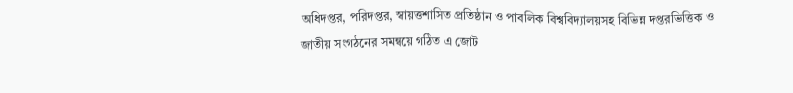অধিদপ্তর, পরিদপ্তর, স্বায়ত্তশাসিত প্রতিষ্ঠান ও পাবলিক বিশ্ববিদ্যালয়সহ বিভিন্ন দপ্তরভিত্তিক ও জাতীয় সংগঠনের সমন্বয়ে গঠিত এ জোট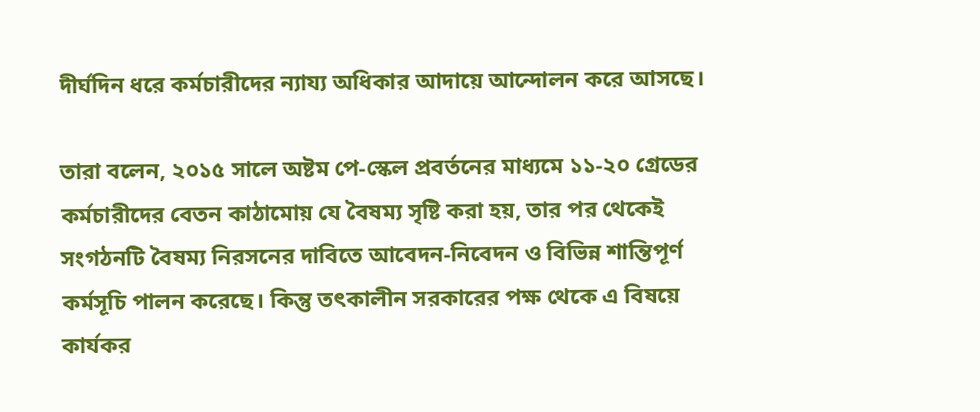দীর্ঘদিন ধরে কর্মচারীদের ন্যায্য অধিকার আদায়ে আন্দোলন করে আসছে।

তারা বলেন, ২০১৫ সালে অষ্টম পে-স্কেল প্রবর্তনের মাধ্যমে ১১-২০ গ্রেডের কর্মচারীদের বেতন কাঠামোয় যে বৈষম্য সৃষ্টি করা হয়, তার পর থেকেই সংগঠনটি বৈষম্য নিরসনের দাবিতে আবেদন-নিবেদন ও বিভিন্ন শান্তিপূর্ণ কর্মসূচি পালন করেছে। কিন্তু তৎকালীন সরকারের পক্ষ থেকে এ বিষয়ে কার্যকর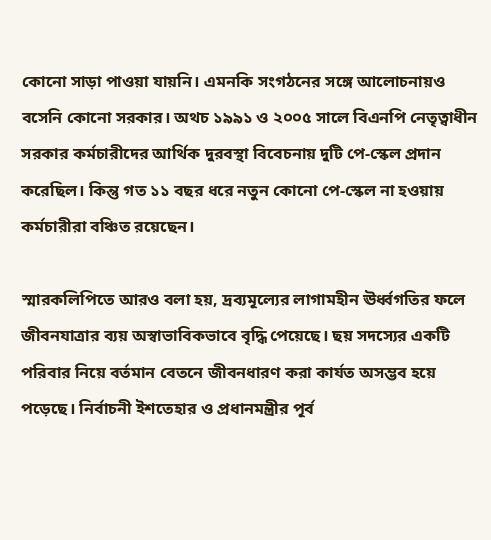কোনো সাড়া পাওয়া যায়নি। এমনকি সংগঠনের সঙ্গে আলোচনায়ও বসেনি কোনো সরকার। অথচ ১৯৯১ ও ২০০৫ সালে বিএনপি নেতৃত্বাধীন সরকার কর্মচারীদের আর্থিক দুরবস্থা বিবেচনায় দুটি পে-স্কেল প্রদান করেছিল। কিন্তু গত ১১ বছর ধরে নতুন কোনো পে-স্কেল না হওয়ায় কর্মচারীরা বঞ্চিত রয়েছেন।

স্মারকলিপিতে আরও বলা হয়, দ্রব্যমূল্যের লাগামহীন ঊর্ধ্বগতির ফলে জীবনযাত্রার ব্যয় অস্বাভাবিকভাবে বৃদ্ধি পেয়েছে। ছয় সদস্যের একটি পরিবার নিয়ে বর্তমান বেতনে জীবনধারণ করা কার্যত অসম্ভব হয়ে পড়েছে। নির্বাচনী ইশতেহার ও প্রধানমন্ত্রীর পূর্ব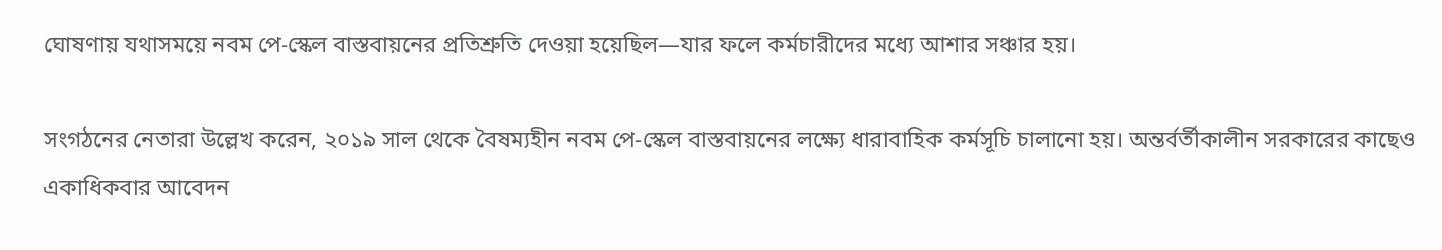ঘোষণায় যথাসময়ে নবম পে-স্কেল বাস্তবায়নের প্রতিশ্রুতি দেওয়া হয়েছিল—যার ফলে কর্মচারীদের মধ্যে আশার সঞ্চার হয়।

সংগঠনের নেতারা উল্লেখ করেন, ২০১৯ সাল থেকে বৈষম্যহীন নবম পে-স্কেল বাস্তবায়নের লক্ষ্যে ধারাবাহিক কর্মসূচি চালানো হয়। অন্তর্বর্তীকালীন সরকারের কাছেও একাধিকবার আবেদন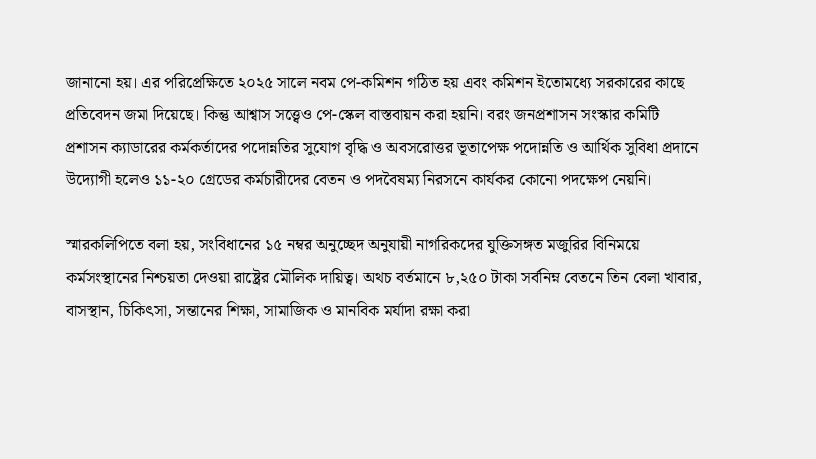জানানো হয়। এর পরিপ্রেক্ষিতে ২০২৫ সালে নবম পে-কমিশন গঠিত হয় এবং কমিশন ইতোমধ্যে সরকারের কাছে প্রতিবেদন জমা দিয়েছে। কিন্তু আশ্বাস সত্ত্বেও পে-স্কেল বাস্তবায়ন করা হয়নি। বরং জনপ্রশাসন সংস্কার কমিটি প্রশাসন ক্যাডারের কর্মকর্তাদের পদোন্নতির সুযোগ বৃদ্ধি ও অবসরোত্তর ভূতাপেক্ষ পদোন্নতি ও আর্থিক সুবিধা প্রদানে উদ্যোগী হলেও ১১-২০ গ্রেডের কর্মচারীদের বেতন ও পদবৈষম্য নিরসনে কার্যকর কোনো পদক্ষেপ নেয়নি।

স্মারকলিপিতে বলা হয়, সংবিধানের ১৫ নম্বর অনুচ্ছেদ অনুযায়ী নাগরিকদের যুক্তিসঙ্গত মজুরির বিনিময়ে কর্মসংস্থানের নিশ্চয়তা দেওয়া রাষ্ট্রের মৌলিক দায়িত্ব। অথচ বর্তমানে ৮,২৫০ টাকা সর্বনিম্ন বেতনে তিন বেলা খাবার, বাসস্থান, চিকিৎসা, সন্তানের শিক্ষা, সামাজিক ও মানবিক মর্যাদা রক্ষা করা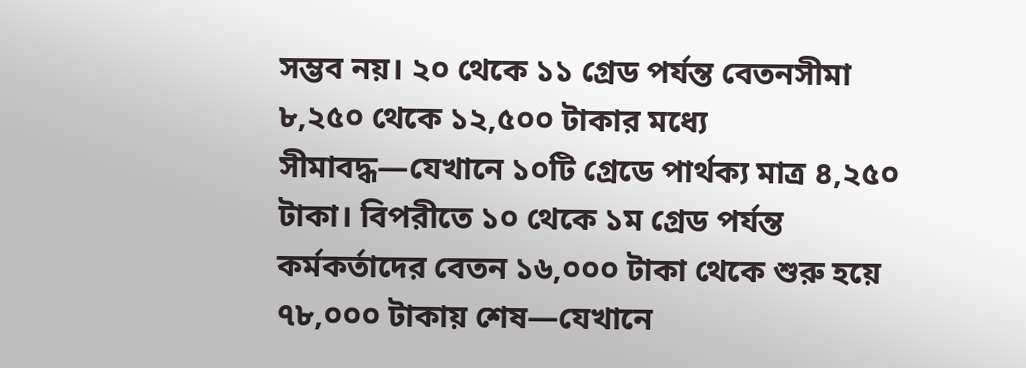সম্ভব নয়। ২০ থেকে ১১ গ্রেড পর্যন্ত বেতনসীমা ৮,২৫০ থেকে ১২,৫০০ টাকার মধ্যে সীমাবদ্ধ—যেখানে ১০টি গ্রেডে পার্থক্য মাত্র ৪,২৫০ টাকা। বিপরীতে ১০ থেকে ১ম গ্রেড পর্যন্ত কর্মকর্তাদের বেতন ১৬,০০০ টাকা থেকে শুরু হয়ে ৭৮,০০০ টাকায় শেষ—যেখানে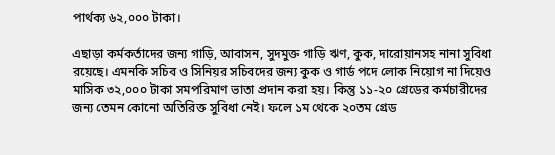পার্থক্য ৬২,০০০ টাকা।

এছাড়া কর্মকর্তাদের জন্য গাড়ি, আবাসন, সুদমুক্ত গাড়ি ঋণ, কুক, দারোয়ানসহ নানা সুবিধা রয়েছে। এমনকি সচিব ও সিনিয়র সচিবদের জন্য কুক ও গার্ড পদে লোক নিয়োগ না দিয়েও মাসিক ৩২,০০০ টাকা সমপরিমাণ ভাতা প্রদান করা হয়। কিন্তু ১১-২০ গ্রেডের কর্মচারীদের জন্য তেমন কোনো অতিরিক্ত সুবিধা নেই। ফলে ১ম থেকে ২০তম গ্রেড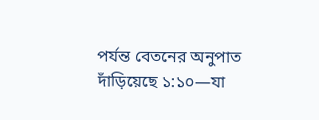পর্যন্ত বেতনের অনুপাত দাঁড়িয়েছে ১:১০—যা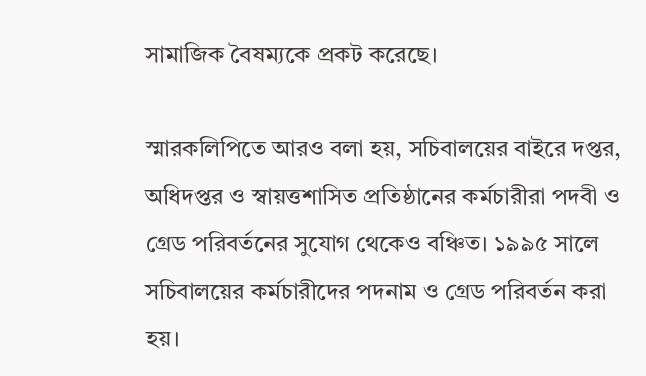সামাজিক বৈষম্যকে প্রকট করেছে।

স্মারকলিপিতে আরও বলা হয়, সচিবালয়ের বাইরে দপ্তর, অধিদপ্তর ও স্বায়ত্তশাসিত প্রতিষ্ঠানের কর্মচারীরা পদবী ও গ্রেড পরিবর্তনের সুযোগ থেকেও বঞ্চিত। ১৯৯৫ সালে সচিবালয়ের কর্মচারীদের পদনাম ও গ্রেড পরিবর্তন করা হয়।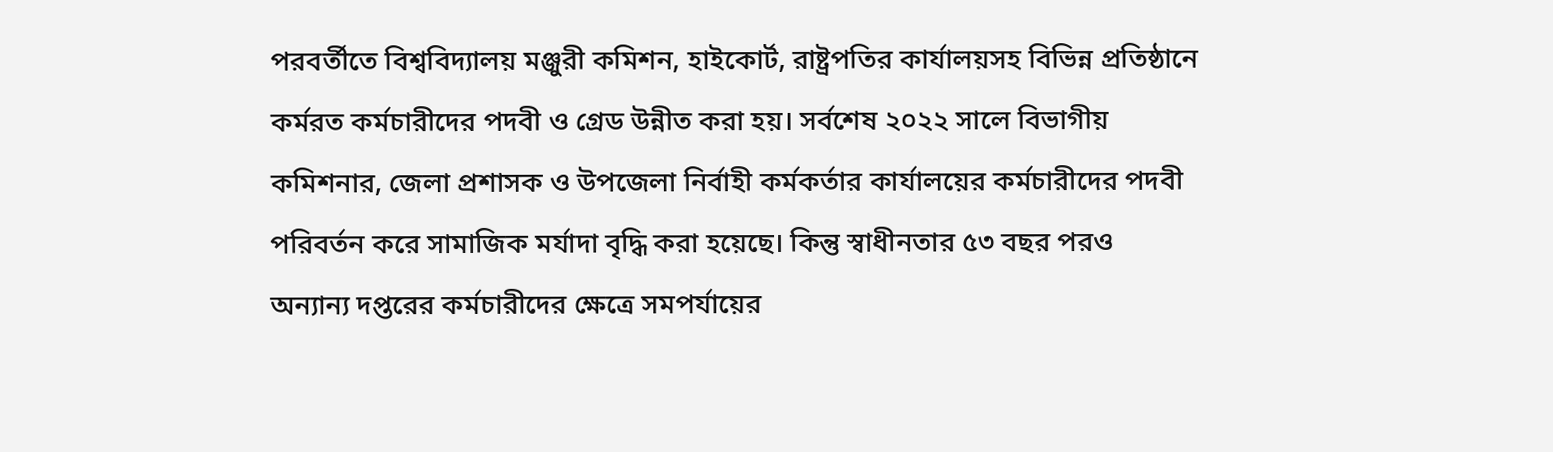পরবর্তীতে বিশ্ববিদ্যালয় মঞ্জুরী কমিশন, হাইকোর্ট, রাষ্ট্রপতির কার্যালয়সহ বিভিন্ন প্রতিষ্ঠানে কর্মরত কর্মচারীদের পদবী ও গ্রেড উন্নীত করা হয়। সর্বশেষ ২০২২ সালে বিভাগীয় কমিশনার, জেলা প্রশাসক ও উপজেলা নির্বাহী কর্মকর্তার কার্যালয়ের কর্মচারীদের পদবী পরিবর্তন করে সামাজিক মর্যাদা বৃদ্ধি করা হয়েছে। কিন্তু স্বাধীনতার ৫৩ বছর পরও অন্যান্য দপ্তরের কর্মচারীদের ক্ষেত্রে সমপর্যায়ের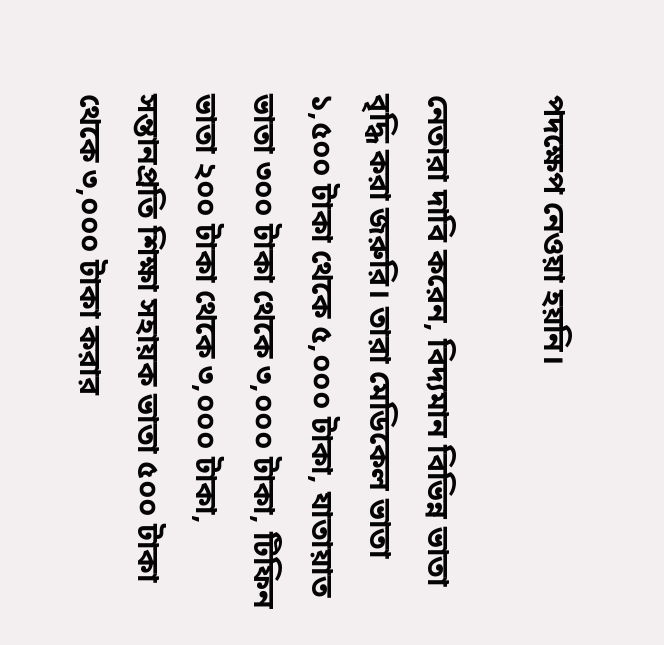পদক্ষেপ নেওয়া হয়নি।

নেতারা দাবি করেন, বিদ্যমান বিভিন্ন ভাতা বৃদ্ধি করা জরুরি। তারা মেডিকেল ভাতা ১,৫০০ টাকা থেকে ৫,০০০ টাকা, যাতায়াত ভাতা ৩০০ টাকা থেকে ৩,০০০ টাকা, টিফিন ভাতা ২০০ টাকা থেকে ৩,০০০ টাকা, সন্তানপ্রতি শিক্ষা সহায়ক ভাতা ৫০০ টাকা থেকে ৩,০০০ টাকা করার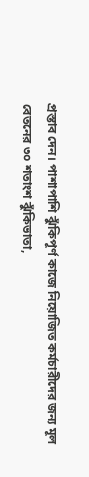প্রস্তাব দেন। পাশাপাশি ঝুঁকিপূর্ণ কাজে নিয়োজিত কর্মচারীদের জন্য মূল বেতনের ৩০ শতাংশ ঝুঁকিভাতা,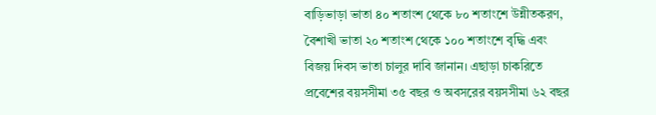বাড়িভাড়া ভাতা ৪০ শতাংশ থেকে ৮০ শতাংশে উন্নীতকরণ, বৈশাখী ভাতা ২০ শতাংশ থেকে ১০০ শতাংশে বৃদ্ধি এবং বিজয় দিবস ভাতা চালুর দাবি জানান। এছাড়া চাকরিতে প্রবেশের বয়সসীমা ৩৫ বছর ও অবসরের বয়সসীমা ৬২ বছর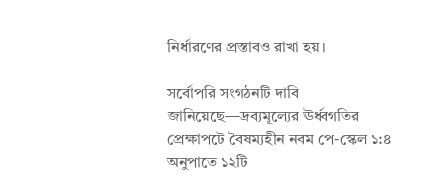নির্ধারণের প্রস্তাবও রাখা হয়।

সর্বোপরি সংগঠনটি দাবি জানিয়েছে—দ্রব্যমূল্যের ঊর্ধ্বগতির প্রেক্ষাপটে বৈষম্যহীন নবম পে-স্কেল ১:৪ অনুপাতে ১২টি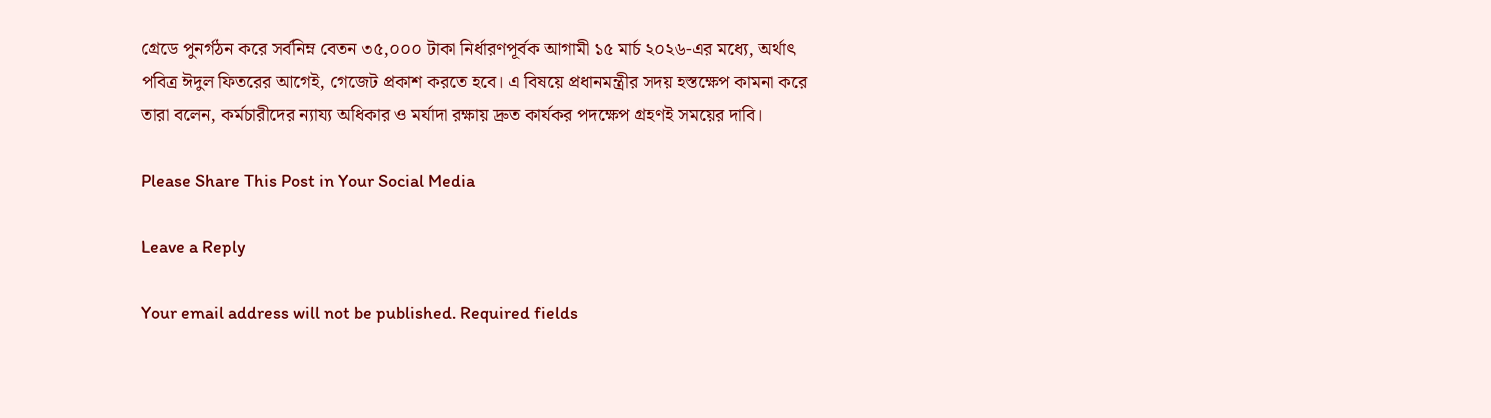গ্রেডে পুনর্গঠন করে সর্বনিম্ন বেতন ৩৫,০০০ টাকা নির্ধারণপূর্বক আগামী ১৫ মার্চ ২০২৬-এর মধ্যে, অর্থাৎ পবিত্র ঈদুল ফিতরের আগেই, গেজেট প্রকাশ করতে হবে। এ বিষয়ে প্রধানমন্ত্রীর সদয় হস্তক্ষেপ কামনা করে তারা বলেন, কর্মচারীদের ন্যায্য অধিকার ও মর্যাদা রক্ষায় দ্রুত কার্যকর পদক্ষেপ গ্রহণই সময়ের দাবি।

Please Share This Post in Your Social Media

Leave a Reply

Your email address will not be published. Required fields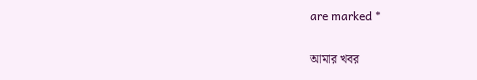are marked *

আমার খবর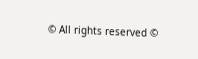© All rights reserved ©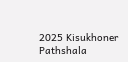2025 Kisukhoner Pathshala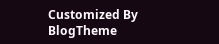Customized By BlogTheme